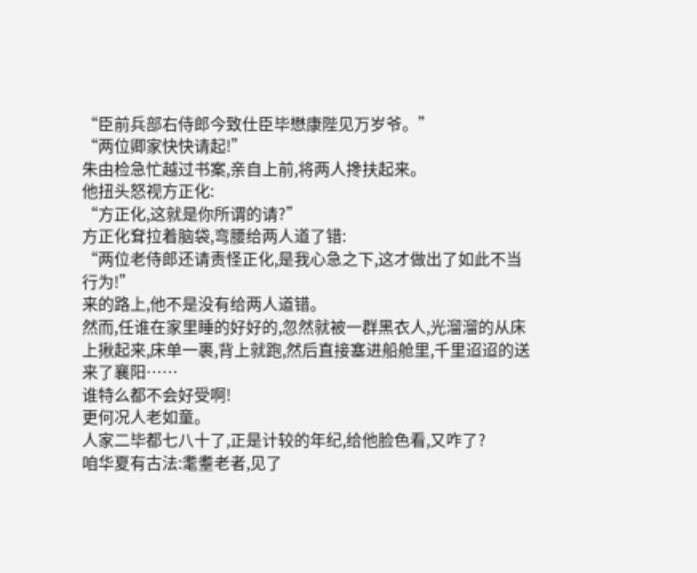“臣前兵部右侍郎今致仕臣毕懋康陛见万岁爷。”
“两位卿家快快请起!”
朱由检急忙越过书案,亲自上前,将两人搀扶起来。
他扭头怒视方正化:
“方正化,这就是你所谓的请?”
方正化耷拉着脑袋,弯腰给两人道了错:
“两位老侍郎还请责怪正化,是我心急之下,这才做出了如此不当行为!”
来的路上,他不是没有给两人道错。
然而,任谁在家里睡的好好的,忽然就被一群黑衣人,光溜溜的从床上揪起来,床单一裹,背上就跑,然后直接塞进船舱里,千里迢迢的送来了襄阳……
谁特么都不会好受啊!
更何况人老如童。
人家二毕都七八十了,正是计较的年纪,给他脸色看,又咋了?
咱华夏有古法:耄耋老者,见了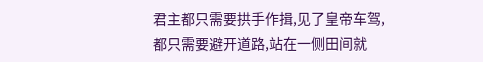君主都只需要拱手作揖,见了皇帝车驾,都只需要避开道路,站在一侧田间就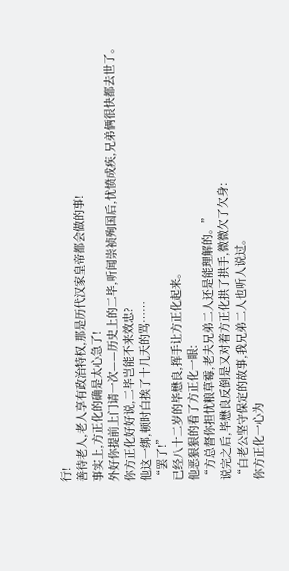行!
善待老人,老人享有政治特权,那是历代汉家皇帝都会做的事!
事实上,方正化的确是太心急了!
外好你提前上门请一次——历史上的二毕,听闻崇祯殉国后,忧愤成疾,兄弟俩很快都去世了。
你方正化好好说,二毕岂能不来效忠?
他这一绑,顿时白挨了十几天的骂……
“罢了!”
已经八十二岁的毕懋良,挥手让方正化起来。
他恶狠狠的看了方正化一眼:
“方总督你担忧粮草霉,老夫兄弟二人还是能理解的。”
说完之后,毕懋良反倒是又对着方正化拱了拱手,微微欠了欠身:
“白老公坚守保定的故事,我兄弟二人也听人说过。
你方正化一心为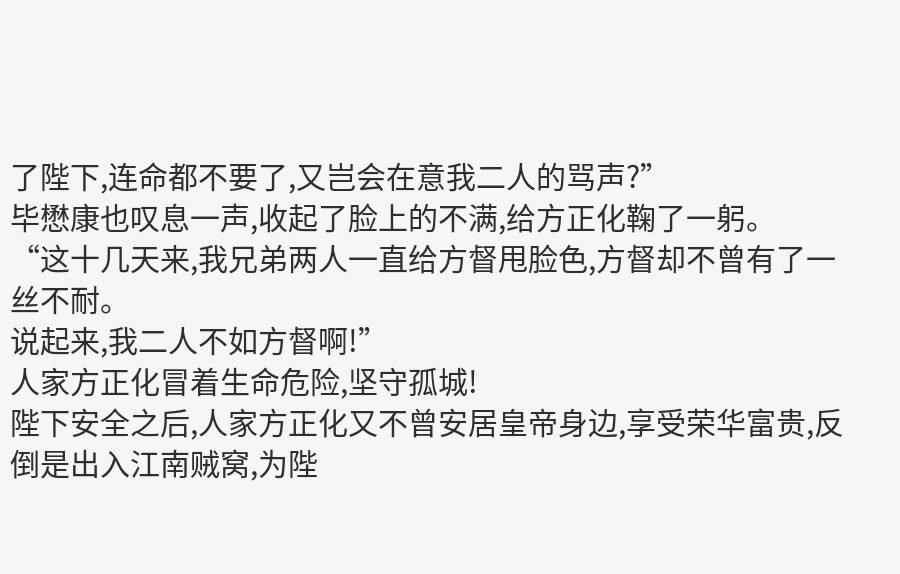了陛下,连命都不要了,又岂会在意我二人的骂声?”
毕懋康也叹息一声,收起了脸上的不满,给方正化鞠了一躬。
“这十几天来,我兄弟两人一直给方督甩脸色,方督却不曾有了一丝不耐。
说起来,我二人不如方督啊!”
人家方正化冒着生命危险,坚守孤城!
陛下安全之后,人家方正化又不曾安居皇帝身边,享受荣华富贵,反倒是出入江南贼窝,为陛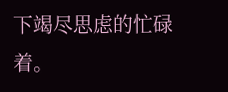下竭尽思虑的忙碌着。